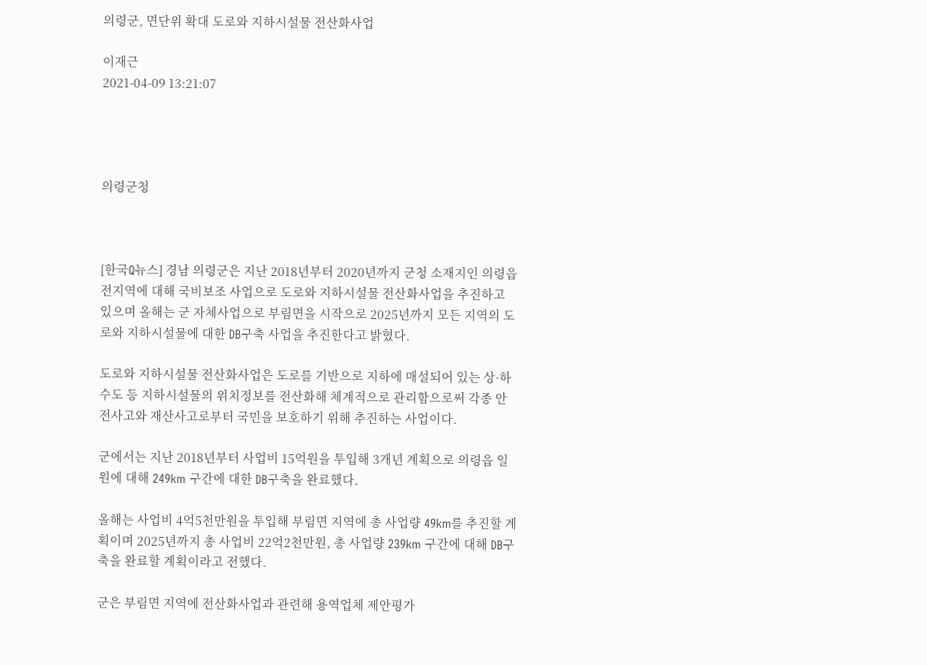의령군, 면단위 확대 도로와 지하시설물 전산화사업

이재근
2021-04-09 13:21:07




의령군청



[한국Q뉴스] 경남 의령군은 지난 2018년부터 2020년까지 군청 소재지인 의령읍 전지역에 대해 국비보조 사업으로 도로와 지하시설물 전산화사업을 추진하고 있으며 올해는 군 자체사업으로 부림면을 시작으로 2025년까지 모든 지역의 도로와 지하시설물에 대한 DB구축 사업을 추진한다고 밝혔다.

도로와 지하시설물 전산화사업은 도로를 기반으로 지하에 매설되어 있는 상·하수도 등 지하시설물의 위치정보를 전산화해 체계적으로 관리함으로써 각종 안전사고와 재산사고로부터 국민을 보호하기 위해 추진하는 사업이다.

군에서는 지난 2018년부터 사업비 15억원을 투입해 3개년 계획으로 의령읍 일원에 대해 249km 구간에 대한 DB구축을 완료했다.

올해는 사업비 4억5천만원을 투입해 부림면 지역에 총 사업량 49km를 추진할 계획이며 2025년까지 총 사업비 22억2천만원, 총 사업량 239km 구간에 대해 DB구축을 완료할 계획이라고 전했다.

군은 부림면 지역에 전산화사업과 관련해 용역업체 제안평가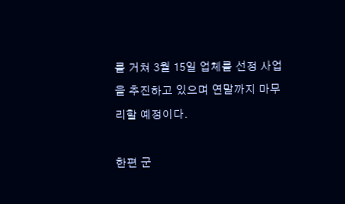를 거쳐 3월 15일 업체를 선정 사업을 추진하고 있으며 연말까지 마무리할 예정이다.

한편 군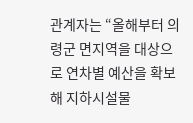관계자는 “올해부터 의령군 면지역을 대상으로 연차별 예산을 확보해 지하시설물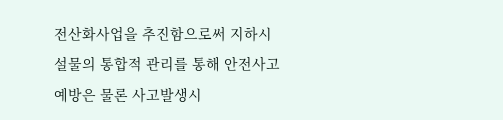전산화사업을 추진함으로써 지하시설물의 통합적 관리를 통해 안전사고 예방은 물론 사고발생시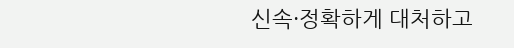신속·정확하게 대처하고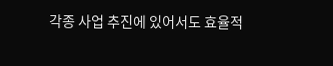각종 사업 추진에 있어서도 효율적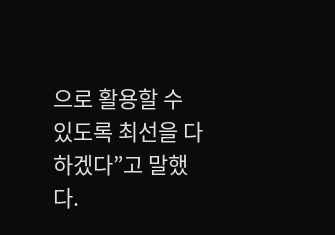으로 활용할 수 있도록 최선을 다 하겠다”고 말했다.